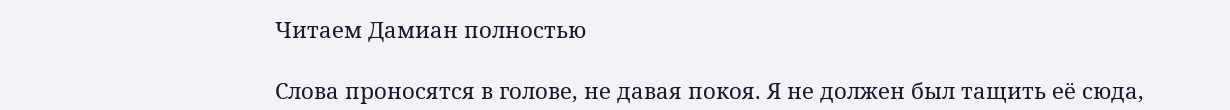Читаем Дамиан полностью

Слова проносятся в голове, не давая покоя. Я не должен был тащить её сюда,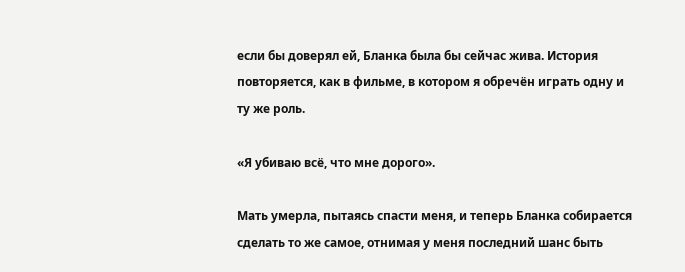если бы доверял ей, Бланка была бы сейчас жива. История повторяется, как в фильме, в котором я обречён играть одну и ту же роль.

«Я убиваю всё, что мне дорого».

Мать умерла, пытаясь спасти меня, и теперь Бланка собирается сделать то же самое, отнимая у меня последний шанс быть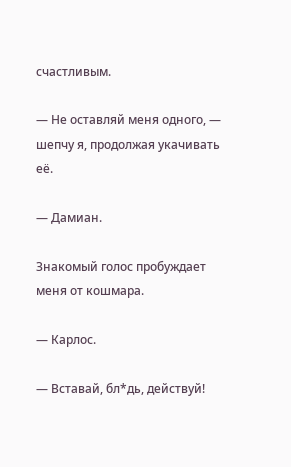счастливым.

— Не оставляй меня одного, — шепчу я, продолжая укачивать её.

— Дамиан.

Знакомый голос пробуждает меня от кошмара.

— Карлос.

— Вставай, бл*дь, действуй!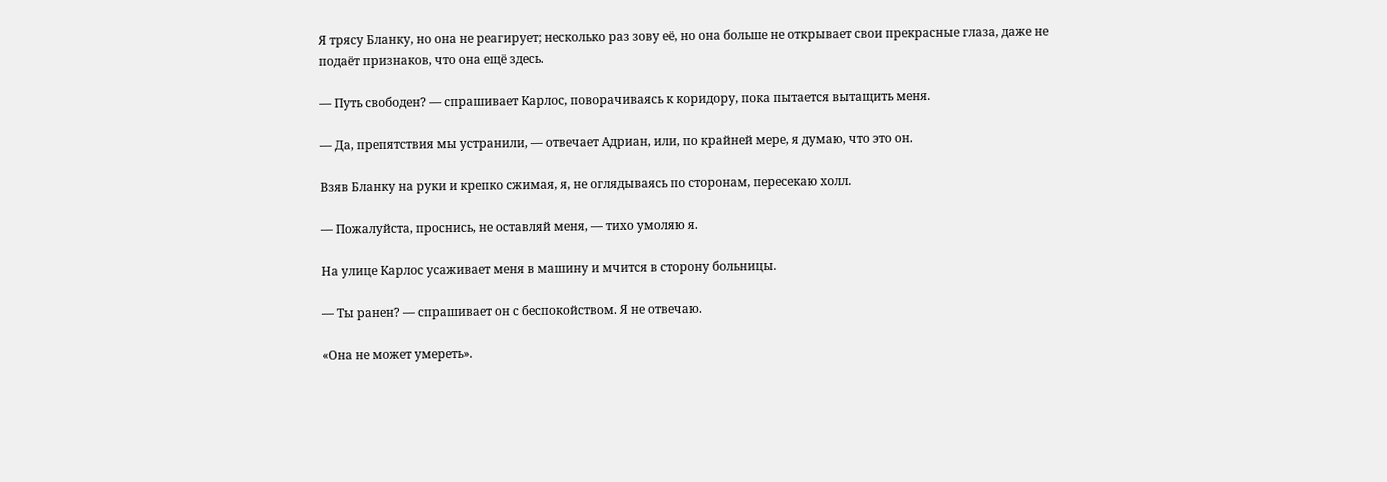Я трясу Бланку, но она не реагирует; несколько раз зову её, но она больше не открывает свои прекрасные глаза, даже не подаёт признаков, что она ещё здесь.

— Путь свободен? — спрашивает Карлос, поворачиваясь к коридору, пока пытается вытащить меня.

— Да, препятствия мы устранили, — отвечает Адриан, или, по крайней мере, я думаю, что это он.

Взяв Бланку на руки и крепко сжимая, я, не оглядываясь по сторонам, пересекаю холл.

— Пожалуйста, проснись, не оставляй меня, — тихо умоляю я.

На улице Карлос усаживает меня в машину и мчится в сторону больницы.

— Ты ранен? — спрашивает он с беспокойством. Я не отвечаю.

«Она не может умереть».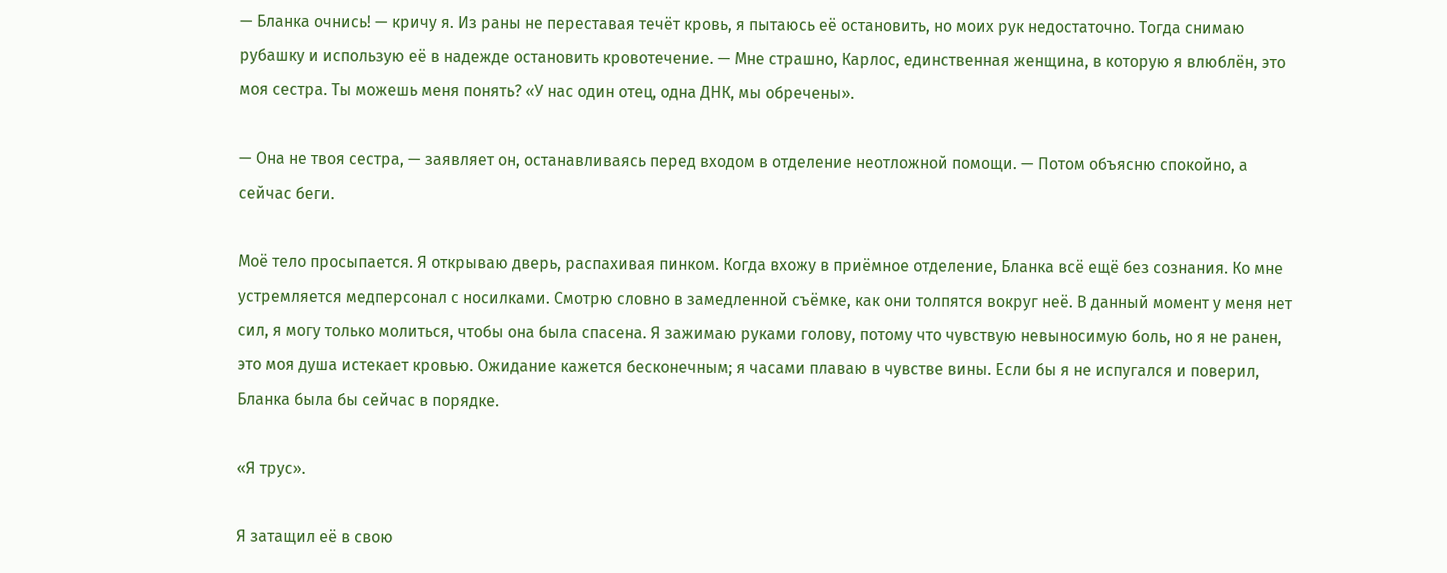— Бланка очнись! — кричу я. Из раны не переставая течёт кровь, я пытаюсь её остановить, но моих рук недостаточно. Тогда снимаю рубашку и использую её в надежде остановить кровотечение. — Мне страшно, Карлос, единственная женщина, в которую я влюблён, это моя сестра. Ты можешь меня понять? «У нас один отец, одна ДНК, мы обречены».

— Она не твоя сестра, — заявляет он, останавливаясь перед входом в отделение неотложной помощи. — Потом объясню спокойно, а сейчас беги.

Моё тело просыпается. Я открываю дверь, распахивая пинком. Когда вхожу в приёмное отделение, Бланка всё ещё без сознания. Ко мне устремляется медперсонал с носилками. Смотрю словно в замедленной съёмке, как они толпятся вокруг неё. В данный момент у меня нет сил, я могу только молиться, чтобы она была спасена. Я зажимаю руками голову, потому что чувствую невыносимую боль, но я не ранен, это моя душа истекает кровью. Ожидание кажется бесконечным; я часами плаваю в чувстве вины. Если бы я не испугался и поверил, Бланка была бы сейчас в порядке.

«Я трус».

Я затащил её в свою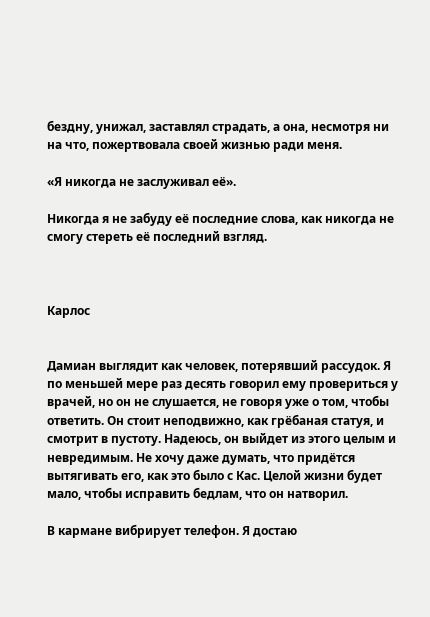бездну, унижал, заставлял страдать, а она, несмотря ни на что, пожертвовала своей жизнью ради меня.

«Я никогда не заслуживал её».

Никогда я не забуду её последние слова, как никогда не смогу стереть её последний взгляд.



Карлос


Дамиан выглядит как человек, потерявший рассудок. Я по меньшей мере раз десять говорил ему провериться у врачей, но он не слушается, не говоря уже о том, чтобы ответить. Он стоит неподвижно, как грёбаная статуя, и смотрит в пустоту. Надеюсь, он выйдет из этого целым и невредимым. Не хочу даже думать, что придётся вытягивать его, как это было с Кас. Целой жизни будет мало, чтобы исправить бедлам, что он натворил.

В кармане вибрирует телефон. Я достаю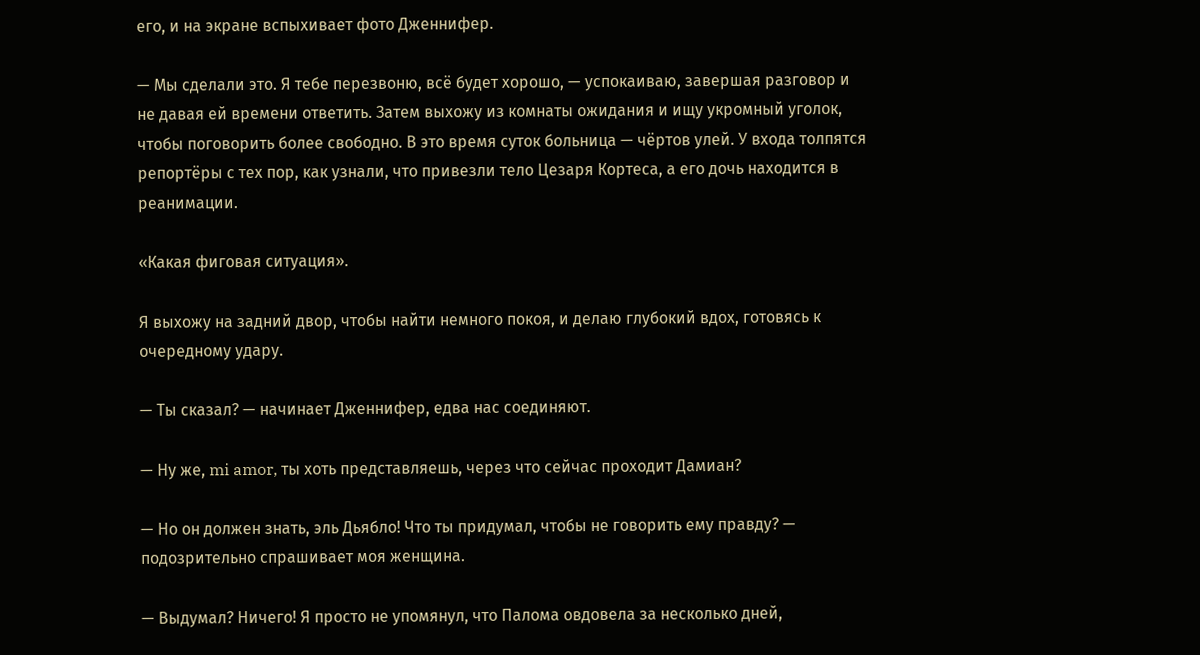его, и на экране вспыхивает фото Дженнифер.

— Мы сделали это. Я тебе перезвоню, всё будет хорошо, — успокаиваю, завершая разговор и не давая ей времени ответить. Затем выхожу из комнаты ожидания и ищу укромный уголок, чтобы поговорить более свободно. В это время суток больница — чёртов улей. У входа толпятся репортёры с тех пор, как узнали, что привезли тело Цезаря Кортеса, а его дочь находится в реанимации.

«Какая фиговая ситуация».

Я выхожу на задний двор, чтобы найти немного покоя, и делаю глубокий вдох, готовясь к очередному удару.

— Ты сказал? — начинает Дженнифер, едва нас соединяют.

— Ну же, mi amor, ты хоть представляешь, через что сейчас проходит Дамиан?

— Но он должен знать, эль Дьябло! Что ты придумал, чтобы не говорить ему правду? — подозрительно спрашивает моя женщина.

— Выдумал? Ничего! Я просто не упомянул, что Палома овдовела за несколько дней,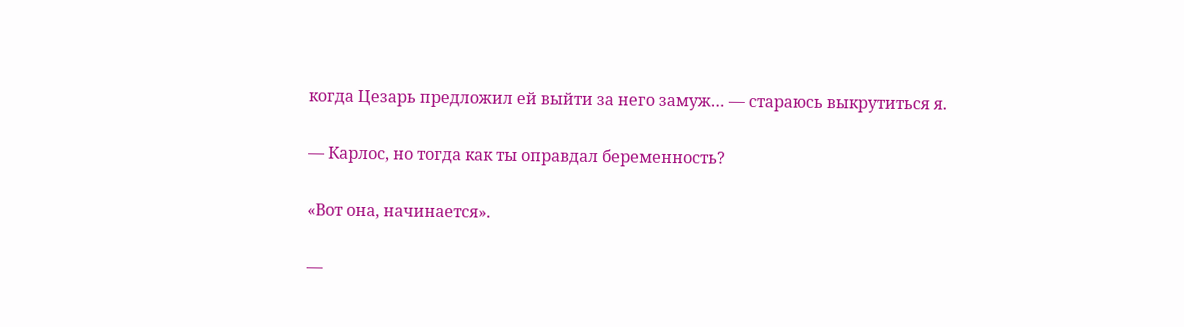когда Цезарь предложил ей выйти за него замуж… — стараюсь выкрутиться я.

— Карлос, но тогда как ты оправдал беременность?

«Вот она, начинается».

—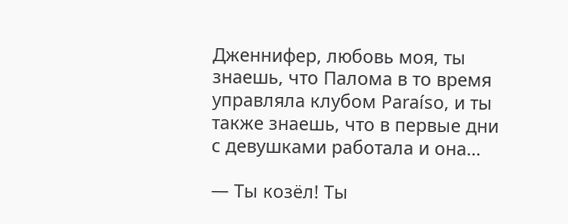Дженнифер, любовь моя, ты знаешь, что Палома в то время управляла клубом Paraíso, и ты также знаешь, что в первые дни с девушками работала и она…

— Ты козёл! Ты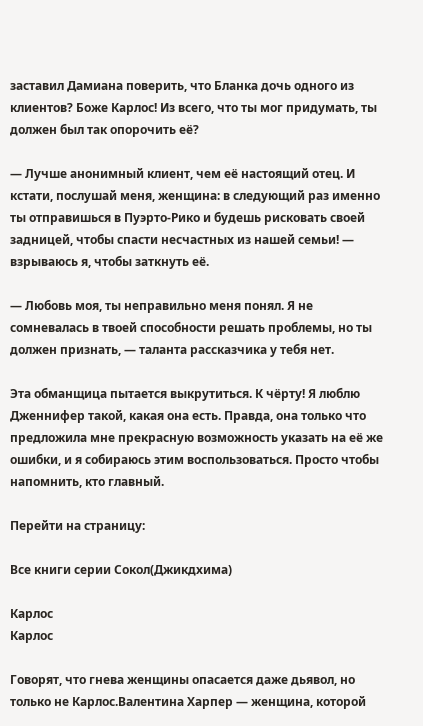заставил Дамиана поверить, что Бланка дочь одного из клиентов? Боже Карлос! Из всего, что ты мог придумать, ты должен был так опорочить её?

— Лучше анонимный клиент, чем её настоящий отец. И кстати, послушай меня, женщина: в следующий раз именно ты отправишься в Пуэрто-Рико и будешь рисковать своей задницей, чтобы спасти несчастных из нашей семьи! — взрываюсь я, чтобы заткнуть её.

— Любовь моя, ты неправильно меня понял. Я не сомневалась в твоей способности решать проблемы, но ты должен признать, — таланта рассказчика у тебя нет.

Эта обманщица пытается выкрутиться. К чёрту! Я люблю Дженнифер такой, какая она есть. Правда, она только что предложила мне прекрасную возможность указать на её же ошибки, и я собираюсь этим воспользоваться. Просто чтобы напомнить, кто главный.

Перейти на страницу:

Все книги серии Сокол(Джикдхима)

Карлос
Карлос

Говорят, что гнева женщины опасается даже дьявол, но только не Карлос.Валентина Харпер — женщина, которой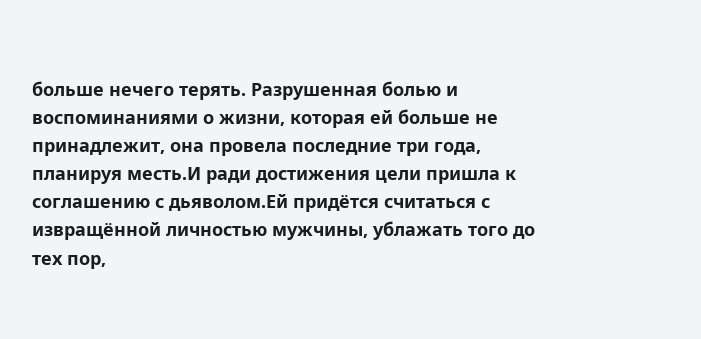больше нечего терять. Разрушенная болью и воспоминаниями о жизни, которая ей больше не принадлежит, она провела последние три года, планируя месть.И ради достижения цели пришла к соглашению с дьяволом.Ей придётся считаться с извращённой личностью мужчины, ублажать того до тех пор,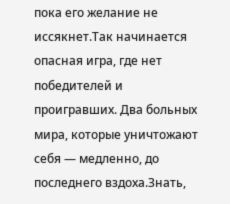пока его желание не иссякнет.Так начинается опасная игра, где нет победителей и проигравших. Два больных мира, которые уничтожают себя — медленно, до последнего вздоха.Знать,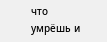что умрёшь и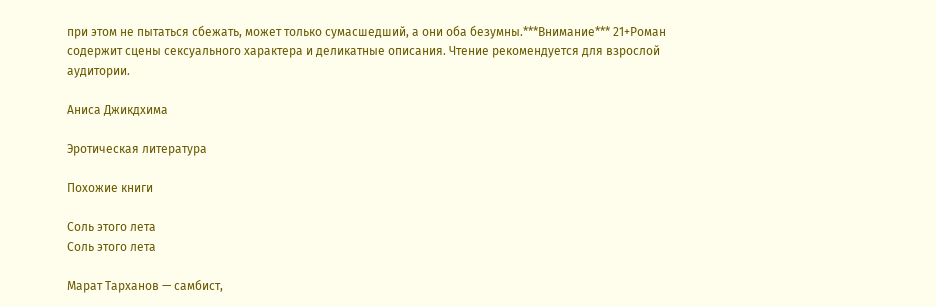при этом не пытаться сбежать, может только сумасшедший, а они оба безумны.***Внимание*** 21+Роман содержит сцены сексуального характера и деликатные описания. Чтение рекомендуется для взрослой аудитории.

Аниса Джикдхима

Эротическая литература

Похожие книги

Соль этого лета
Соль этого лета

Марат Тарханов — самбист,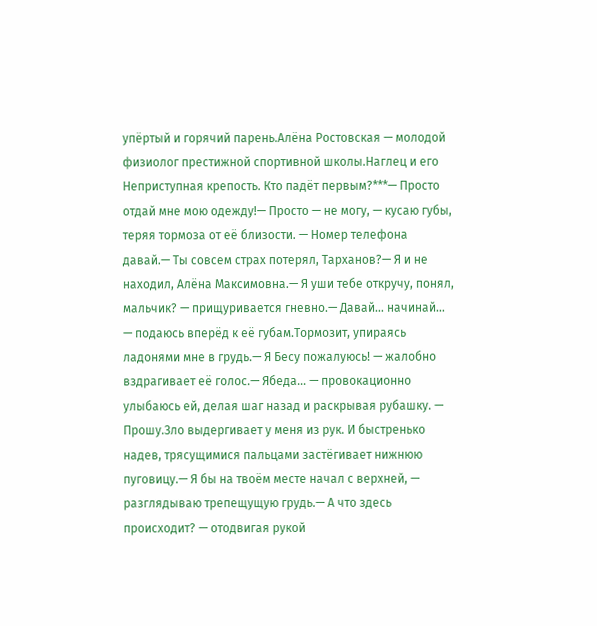упёртый и горячий парень.Алёна Ростовская — молодой физиолог престижной спортивной школы.Наглец и его Неприступная крепость. Кто падёт первым?***— Просто отдай мне мою одежду!— Просто — не могу, — кусаю губы, теряя тормоза от еë близости. — Номер телефона давай.— Ты совсем страх потерял, Тарханов?— Я и не находил, Алёна Максимовна.— Я уши тебе откручу, понял, мальчик? — прищуривается гневно.— Давай… начинай… — подаюсь вперёд к её губам.Тормозит, упираясь ладонями мне в грудь.— Я Бесу пожалуюсь! — жалобно вздрагивает еë голос.— Ябеда… — провокационно улыбаюсь ей, делая шаг назад и раскрывая рубашку. — Прошу.Зло выдергивает у меня из рук. И быстренько надев, трясущимися пальцами застёгивает нижнюю пуговицу.— Я бы на твоём месте начал с верхней, — разглядываю трепещущую грудь.— А что здесь происходит? — отодвигая рукой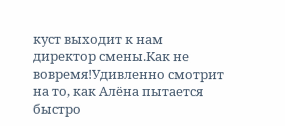куст выходит к нам директор смены.Как не вовремя!Удивленно смотрит на то, как Алёна пытается быстро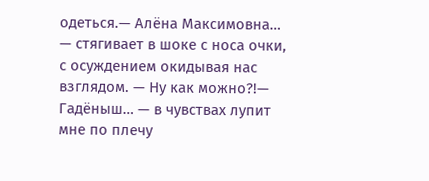одеться.— Алëна Максимовна… — стягивает в шоке с носа очки, с осуждением окидывая нас взглядом. — Ну как можно?!— Гадёныш… — в чувствах лупит мне по плечу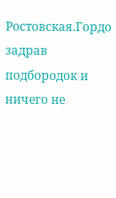Ростовская.Гордо задрав подбородок и ничего не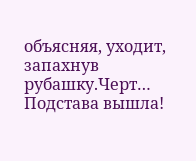объясняя, уходит, запахнув рубашку.Черт… Подстава вышла!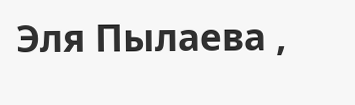Эля Пылаева ,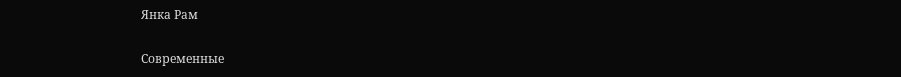Янка Рам

Современные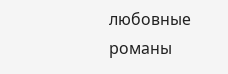любовные романы